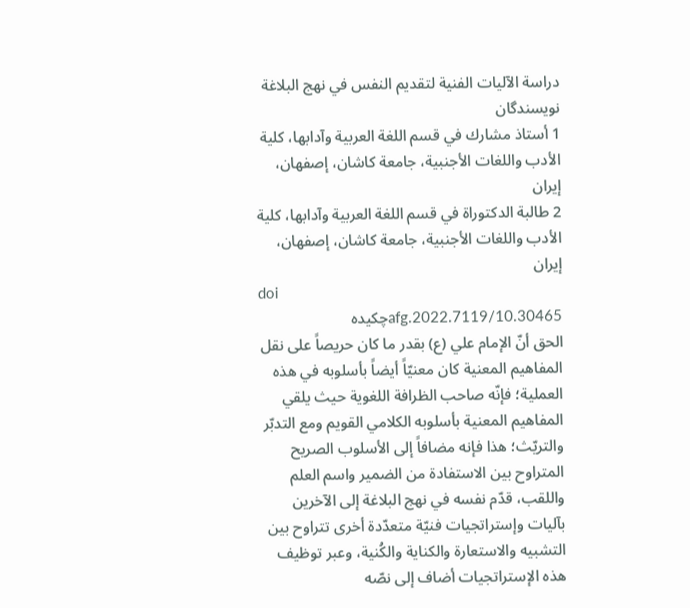دراسة الآلیات الفنية لتقديم النفس في نهج البلاغة
نویسندگان
1 أستاذ مشارك في قسم اللغة العربية وآدابها، کلية الأدب واللغات الأجنبية، جامعة کاشان، إصفهان، إیران
2 طالبة الدکتوراة في قسم اللغة العربية وآدابها، کلية الأدب واللغات الأجنبية، جامعة کاشان، إصفهان، إيران
doi
10.30465/afg.2022.7119چکیده
الحق أنّ الإمام علي (ع) بقدر ما کان حريصاً علی نقل المفاهيم المعنية کان معنيّاً أيضاً بأسلوبه في هذه العملية؛ فإنّه صاحب الظرافة اللغوية حيث يلقي المفاهيم المعنية بأسلوبه الکلامي القويم ومع التدبّر والتريّث؛ هذا فإنه مضافاً إلی الأسلوب الصريح المتراوح بين الاستفادة من الضمير واسم العلم واللقب، قدّم نفسه في نهج البلاغة إلی الآخرين بآليات وإستراتجيات فنيّة متعدّدة أخری تتراوح بين التشبيه والاستعارة والکناية والکُنية، وعبر توظيف هذه الإستراتجيات أضاف إلی نصّه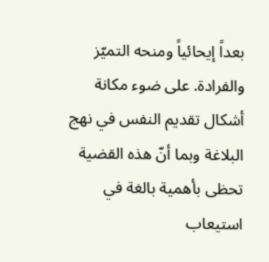بعداً إيحائياً ومنحه التميّز والفرادة. علی ضوء مکانة أشکال تقديم النفس في نهج البلاغة وبما أنّ هذه القضية تحظی بأهمية بالغة في استيعاب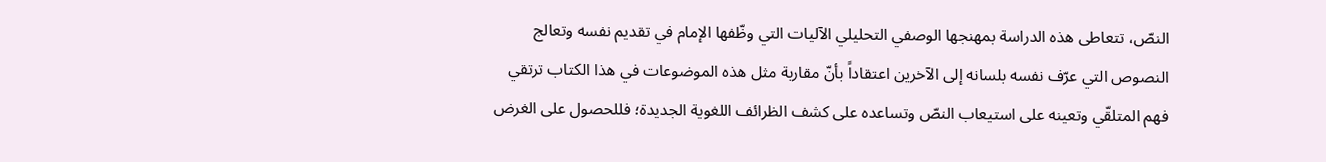النصّ، تتعاطی هذه الدراسة بمهنجها الوصفي التحليلي الآلیات التي وظّفها الإمام في تقديم نفسه وتعالج النصوص التي عرّف نفسه بلسانه إلی الآخرين اعتقاداً بأنّ مقاربة مثل هذه الموضوعات في هذا الکتاب ترتقي فهم المتلقّي وتعينه علی استيعاب النصّ وتساعده علی کشف الظرائف اللغوية الجديدة؛ فللحصول علی الغرض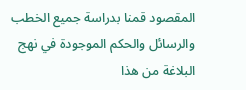المقصود قمنا بدراسة جميع الخطب والرسائل والحکم الموجودة في نهج البلاغة من هذا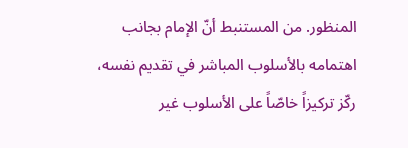المنظور. من المستنبط أنّ الإمام بجانب اهتمامه بالأسلوب المباشر في تقديم نفسه، رکّز ترکیزاً خاصّاً علی الأسلوب غير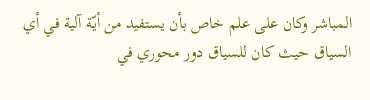المباشر وکان علی علم خاص بأن يستفيد من أيّة آلية في أي السياق حيث کان للسياق دور محوري في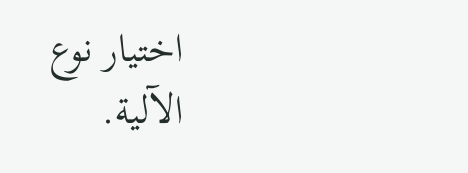اختيار نوع الآلية.